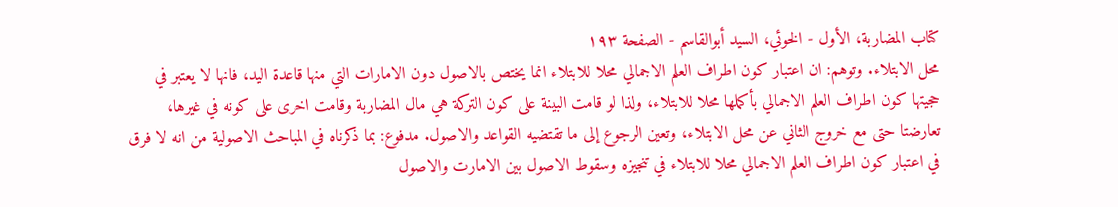كتاب المضاربة، الأول - الخوئي، السيد أبوالقاسم - الصفحة ١٩٣
محل الابتلاء. وتوهم: ان اعتبار كون اطراف العلم الاجمالي محلا للابتلاء انما يختص بالاصول دون الامارات التي منها قاعدة اليد، فانها لا يعتبر في حجيتها كون اطراف العلم الاجمالي بأكملها محلا للابتلاء، ولذا لو قامت البينة على كون التركة هي مال المضاربة وقامت اخرى على كونه في غيرها، تعارضتا حتى مع خروج الثاني عن محل الابتلاء، وتعين الرجوع إلى ما تقتضيه القواعد والاصول. مدفوع: بما ذكرناه في المباحث الاصولية من انه لا فرق في اعتبار كون اطراف العلم الاجمالي محلا للابتلاء في تنجيزه وسقوط الاصول بين الامارت والاصول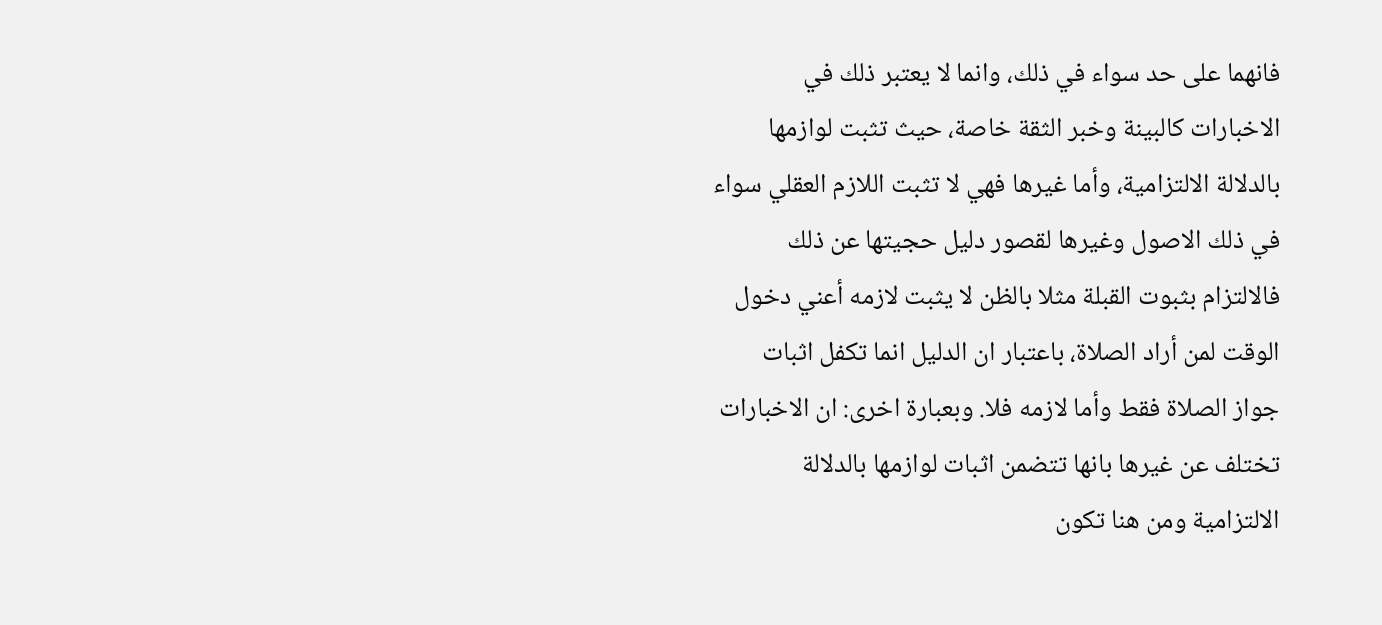فانهما على حد سواء في ذلك، وانما لا يعتبر ذلك في الاخبارات كالبينة وخبر الثقة خاصة، حيث تثبت لوازمها بالدلالة الالتزامية، وأما غيرها فهي لا تثبت اللازم العقلي سواء في ذلك الاصول وغيرها لقصور دليل حجيتها عن ذلك فالالتزام بثبوت القبلة مثلا بالظن لا يثبت لازمه أعني دخول الوقت لمن أراد الصلاة، باعتبار ان الدليل انما تكفل اثبات جواز الصلاة فقط وأما لازمه فلا. وبعبارة اخرى: ان الاخبارات تختلف عن غيرها بانها تتضمن اثبات لوازمها بالدلالة الالتزامية ومن هنا تكون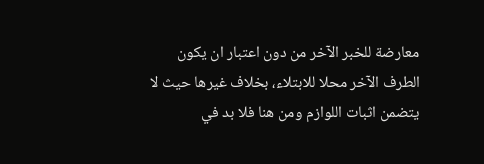معارضة للخبر الآخر من دون اعتبار ان يكون الطرف الآخر محلا للابتلاء، بخلاف غيرها حيث لا يتضمن اثبات اللوازم ومن هنا فلا بد في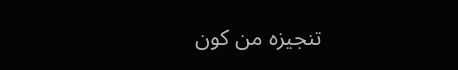تنجيزه من كون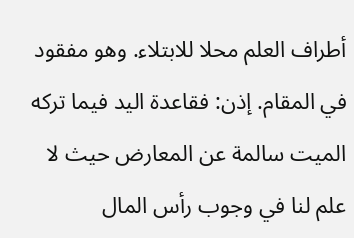أطراف العلم محلا للابتلاء. وهو مفقود في المقام. إذن: فقاعدة اليد فيما تركه الميت سالمة عن المعارض حيث لا علم لنا في وجوب رأس المال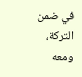في ضمن التركة، ومعه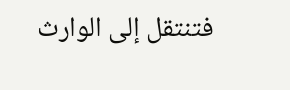فتنتقل إلى الوارث